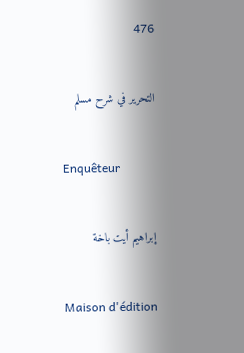476

التحرير في شرح مسلم

Enquêteur

إبراهيم أيت باخة

Maison d'édition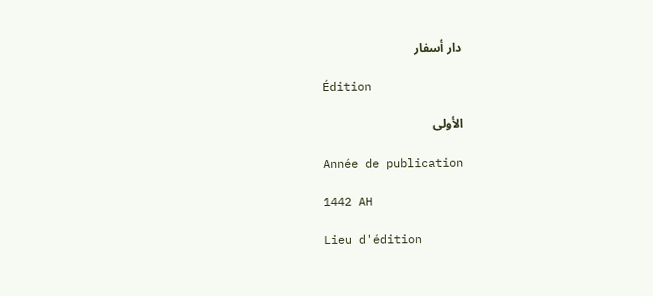دار أسفار

Édition

الأولى

Année de publication

1442 AH

Lieu d'édition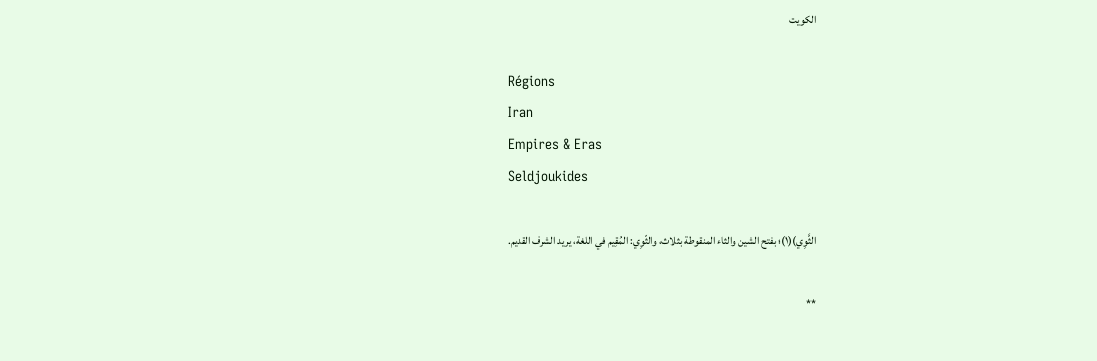الكويت

Régions
Iran
Empires & Eras
Seldjoukides

الثَّوِي)(١)؛ بفتح الشين والثاء المنقوطة بثلاث، والثّوِي: المُقِيم في اللغة، يريد الشرف القديم.

**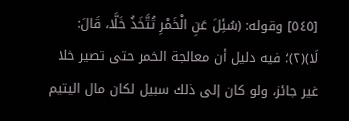[٥٤٥] وقوله: (سُئِلَ عَنِ الْخَمْرِ تُتَّخَذُ خَلَّا، قَالَ: لَا)(٢)؛ فيه دليل أن معالجة الخمر حتى تصير خلا غير جائز، ولو كان إلى ذلك سبيل لكان مال اليتيم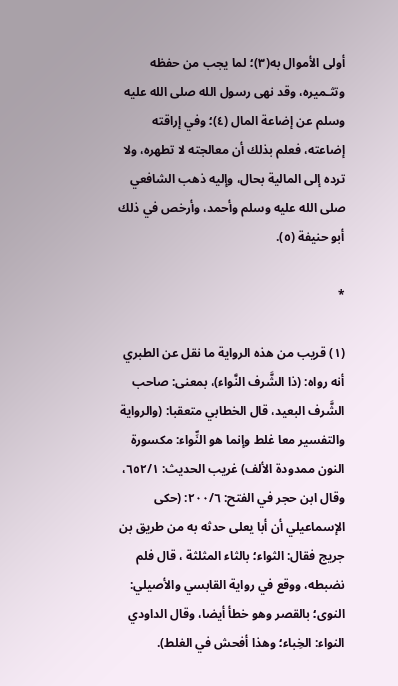أولى الأموال به(٣)؛ لما يجب من حفظه وتثـميره، وقد نهى رسول الله صلى الله عليه وسلم عن إضاعة المال (٤)؛ وفي إراقته إضاعته، فعلم بذلك أن معالجته لا تطهره، ولا ترده إلى المالية بحال، وإليه ذهب الشافعي صلى الله عليه وسلم وأحمد، وأرخص في ذلك أبو حنيفة (٥).

*

(١) قريب من هذه الرواية ما نقل عن الطبري أنه رواه: (ذا الشَّرف النَّواء)، بمعنى: صاحب الشَّرف البعيد، قال الخطابي متعقبا: (والرواية والتفسير معا غلط وإنما هو النِّواء: مكسورة النون ممدودة الألف) غريب الحديث: ٦٥٢/١، وقال ابن حجر في الفتح: ٢٠٠/٦: (حكى الإسماعيلي أن أبا يعلى حدثه به من طريق بن جريج فقال: الثواء؛ بالثاء المثلثة ، قال فلم نضبطه، ووقع في رواية القابسي والأصيلي: النوى؛ بالقصر وهو خطأ أيضا، وقال الداودي النواء: الخِباء؛ وهذا أفحش في الغلط).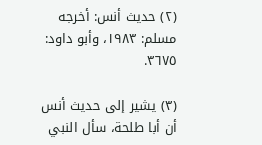(٢) حديث أنس: أخرجه مسلم: ١٩٨٣، وأبو داود: ٣٦٧٥.

(٣) يشير إلى حديث أنس أن أبا طلحة، سأل النبي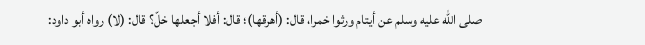صلى الله عليه وسلم عن أيتام ورثوا خمرا، قال: (أهرقها)؛ قال: أفلا أجعلها خلّ؟ قال: (لا) رواه أبو داود: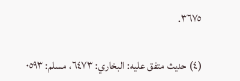٣٦٧٥.

(٤) حديث متفق عليه: البخاري: ٦٤٧٣، مسلم: ٠٥٩٣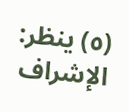(٥) ينظر: الإشراف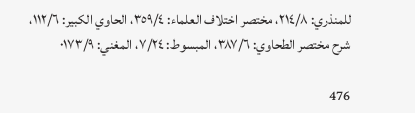للمنذري: ٢١٤/٨، مختصر اختلاف العلماء: ٣٥٩/٤، الحاوي الكبير: ١١٢/٦، شرح مختصر الطحاوي: ٣٨٧/٦، المبسوط: ٧/٢٤، المغني: ٠١٧٣/٩

476